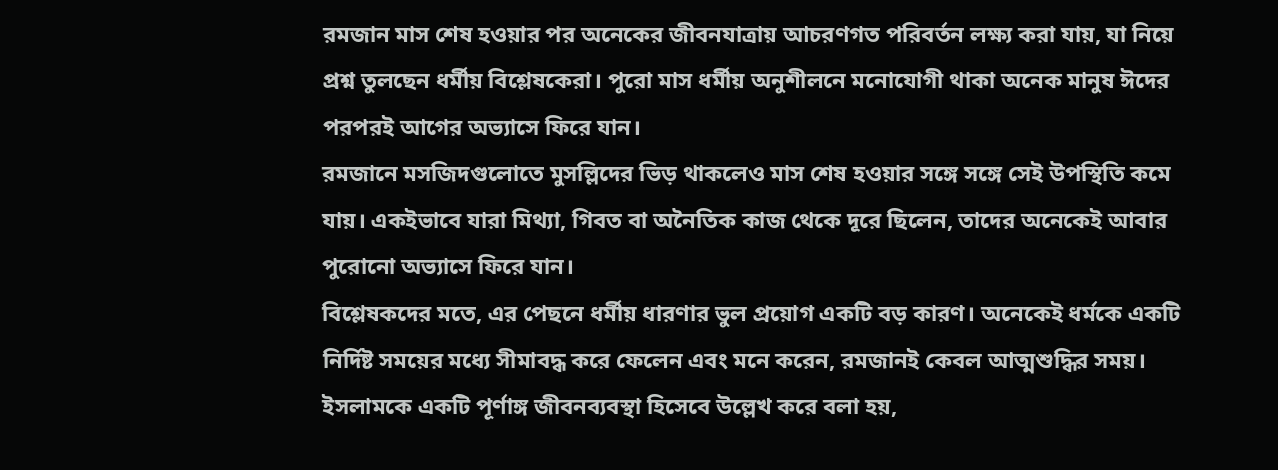রমজান মাস শেষ হওয়ার পর অনেকের জীবনযাত্রায় আচরণগত পরিবর্তন লক্ষ্য করা যায়, যা নিয়ে প্রশ্ন তুলছেন ধর্মীয় বিশ্লেষকেরা। পুরো মাস ধর্মীয় অনুশীলনে মনোযোগী থাকা অনেক মানুষ ঈদের পরপরই আগের অভ্যাসে ফিরে যান।
রমজানে মসজিদগুলোতে মুসল্লিদের ভিড় থাকলেও মাস শেষ হওয়ার সঙ্গে সঙ্গে সেই উপস্থিতি কমে যায়। একইভাবে যারা মিথ্যা, গিবত বা অনৈতিক কাজ থেকে দূরে ছিলেন, তাদের অনেকেই আবার পুরোনো অভ্যাসে ফিরে যান।
বিশ্লেষকদের মতে, এর পেছনে ধর্মীয় ধারণার ভুল প্রয়োগ একটি বড় কারণ। অনেকেই ধর্মকে একটি নির্দিষ্ট সময়ের মধ্যে সীমাবদ্ধ করে ফেলেন এবং মনে করেন, রমজানই কেবল আত্মশুদ্ধির সময়।
ইসলামকে একটি পূর্ণাঙ্গ জীবনব্যবস্থা হিসেবে উল্লেখ করে বলা হয়,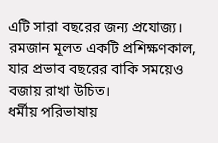এটি সারা বছরের জন্য প্রযোজ্য। রমজান মূলত একটি প্রশিক্ষণকাল, যার প্রভাব বছরের বাকি সময়েও বজায় রাখা উচিত।
ধর্মীয় পরিভাষায়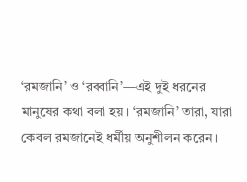‘রমজানি’ ও ‘রব্বানি’—এই দুই ধরনের মানুষের কথা বলা হয়। ‘রমজানি’ তারা, যারা কেবল রমজানেই ধর্মীয় অনুশীলন করেন।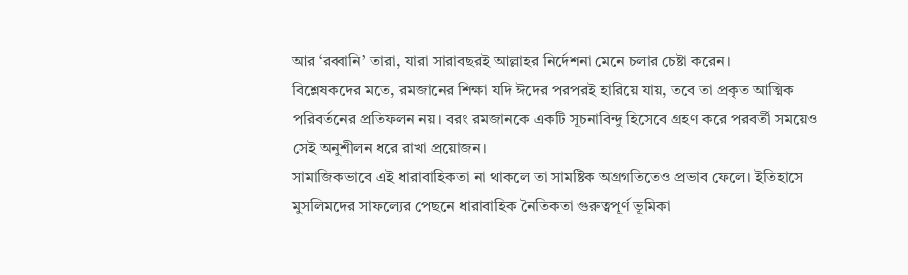আর ‘রব্বানি’ তারা, যারা সারাবছরই আল্লাহর নির্দেশনা মেনে চলার চেষ্টা করেন।
বিশ্লেষকদের মতে, রমজানের শিক্ষা যদি ঈদের পরপরই হারিয়ে যায়, তবে তা প্রকৃত আত্মিক পরিবর্তনের প্রতিফলন নয়। বরং রমজানকে একটি সূচনাবিন্দু হিসেবে গ্রহণ করে পরবর্তী সময়েও সেই অনুশীলন ধরে রাখা প্রয়োজন।
সামাজিকভাবে এই ধারাবাহিকতা না থাকলে তা সামষ্টিক অগ্রগতিতেও প্রভাব ফেলে। ইতিহাসে মুসলিমদের সাফল্যের পেছনে ধারাবাহিক নৈতিকতা গুরুত্বপূর্ণ ভূমিকা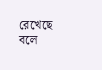রেখেছে বলে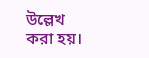উল্লেখ করা হয়।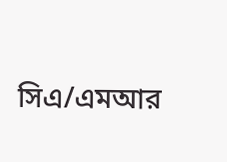সিএ/এমআর